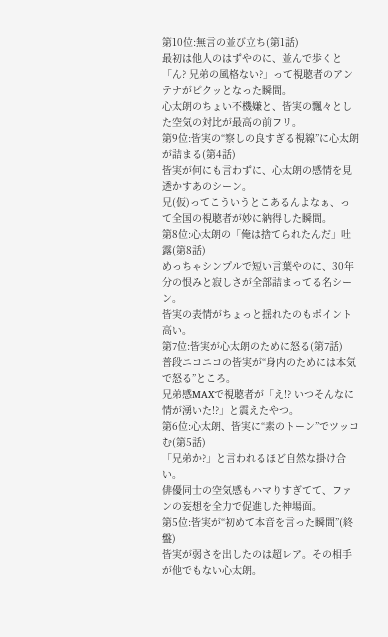第10位:無言の並び立ち(第1話)
最初は他人のはずやのに、並んで歩くと「ん? 兄弟の風格ない?」って視聴者のアンテナがピクッとなった瞬間。
心太朗のちょい不機嫌と、皆実の飄々とした空気の対比が最高の前フリ。
第9位:皆実の“察しの良すぎる視線”に心太朗が詰まる(第4話)
皆実が何にも言わずに、心太朗の感情を見透かすあのシーン。
兄(仮)ってこういうとこあるんよなぁ、って全国の視聴者が妙に納得した瞬間。
第8位:心太朗の「俺は捨てられたんだ」吐露(第8話)
めっちゃシンプルで短い言葉やのに、30年分の恨みと寂しさが全部詰まってる名シーン。
皆実の表情がちょっと揺れたのもポイント高い。
第7位:皆実が心太朗のために怒る(第7話)
普段ニコニコの皆実が“身内のためには本気で怒る”ところ。
兄弟感MAXで視聴者が「え!? いつそんなに情が湧いた!?」と震えたやつ。
第6位:心太朗、皆実に“素のトーン”でツッコむ(第5話)
「兄弟か?」と言われるほど自然な掛け合い。
俳優同士の空気感もハマりすぎてて、ファンの妄想を全力で促進した神場面。
第5位:皆実が“初めて本音を言った瞬間”(終盤)
皆実が弱さを出したのは超レア。その相手が他でもない心太朗。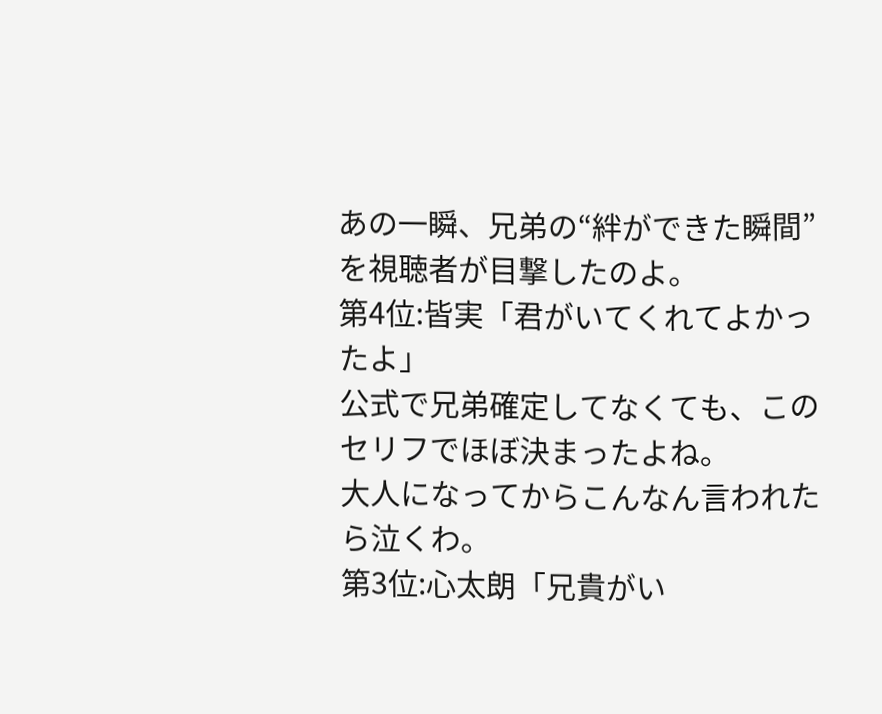あの一瞬、兄弟の“絆ができた瞬間”を視聴者が目撃したのよ。
第4位:皆実「君がいてくれてよかったよ」
公式で兄弟確定してなくても、このセリフでほぼ決まったよね。
大人になってからこんなん言われたら泣くわ。
第3位:心太朗「兄貴がい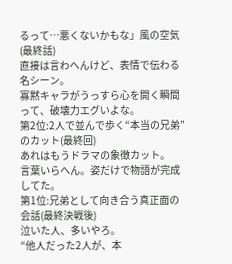るって…悪くないかもな」風の空気(最終話)
直接は言わへんけど、表情で伝わる名シーン。
寡黙キャラがうっすら心を開く瞬間って、破壊力エグいよな。
第2位:2人で並んで歩く“本当の兄弟”のカット(最終回)
あれはもうドラマの象徴カット。
言葉いらへん。姿だけで物語が完成してた。
第1位:兄弟として向き合う真正面の会話(最終決戦後)
泣いた人、多いやろ。
“他人だった2人が、本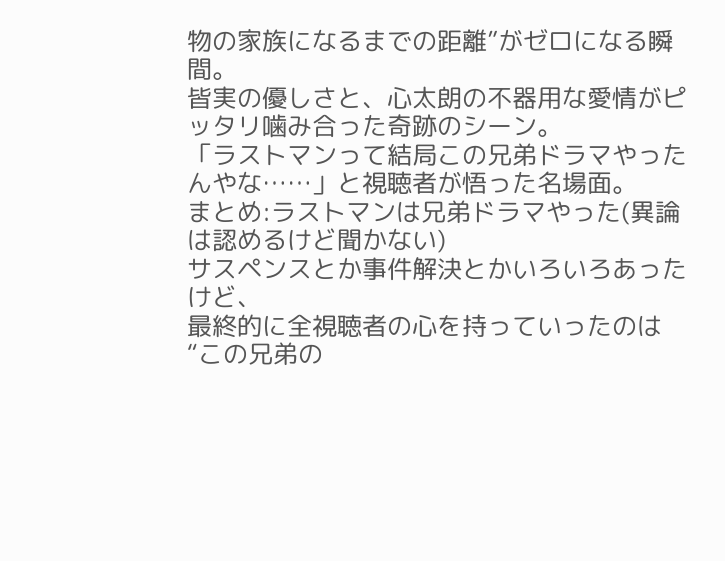物の家族になるまでの距離”がゼロになる瞬間。
皆実の優しさと、心太朗の不器用な愛情がピッタリ噛み合った奇跡のシーン。
「ラストマンって結局この兄弟ドラマやったんやな……」と視聴者が悟った名場面。
まとめ:ラストマンは兄弟ドラマやった(異論は認めるけど聞かない)
サスペンスとか事件解決とかいろいろあったけど、
最終的に全視聴者の心を持っていったのは“この兄弟の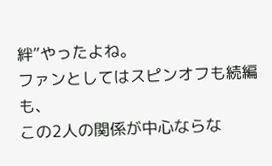絆”やったよね。
ファンとしてはスピンオフも続編も、
この2人の関係が中心ならな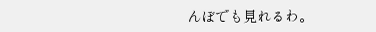んぼでも見れるわ。